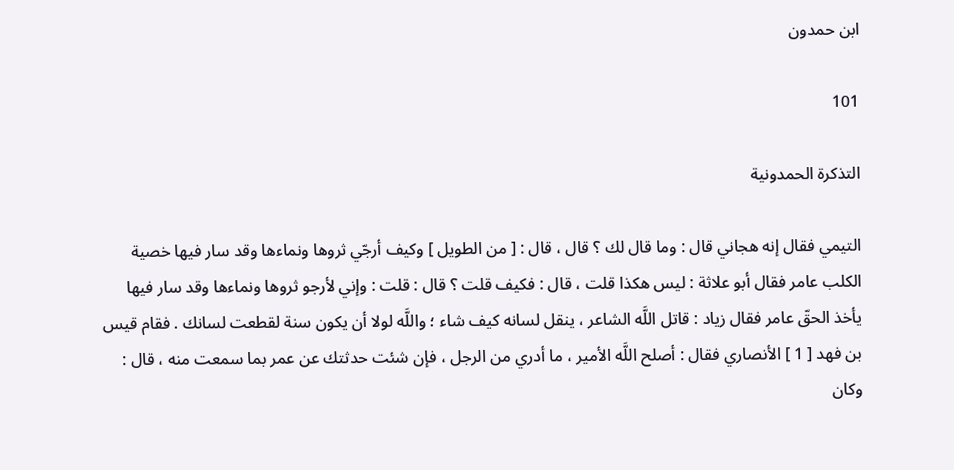ابن حمدون

101

التذكرة الحمدونية

التيمي فقال إنه هجاني قال : وما قال لك ؟ قال ، قال : [ من الطويل ] وكيف أرجّي ثروها ونماءها وقد سار فيها خصية الكلب عامر فقال أبو علاثة : ليس هكذا قلت ، قال : فكيف قلت ؟ قال : قلت : وإني لأرجو ثروها ونماءها وقد سار فيها يأخذ الحقّ عامر فقال زياد : قاتل اللَّه الشاعر ، ينقل لسانه كيف شاء ؛ واللَّه لولا أن يكون سنة لقطعت لسانك . فقام قيس بن فهد [ 1 ] الأنصاري فقال : أصلح اللَّه الأمير ، ما أدري من الرجل ، فإن شئت حدثتك عن عمر بما سمعت منه ، قال : وكان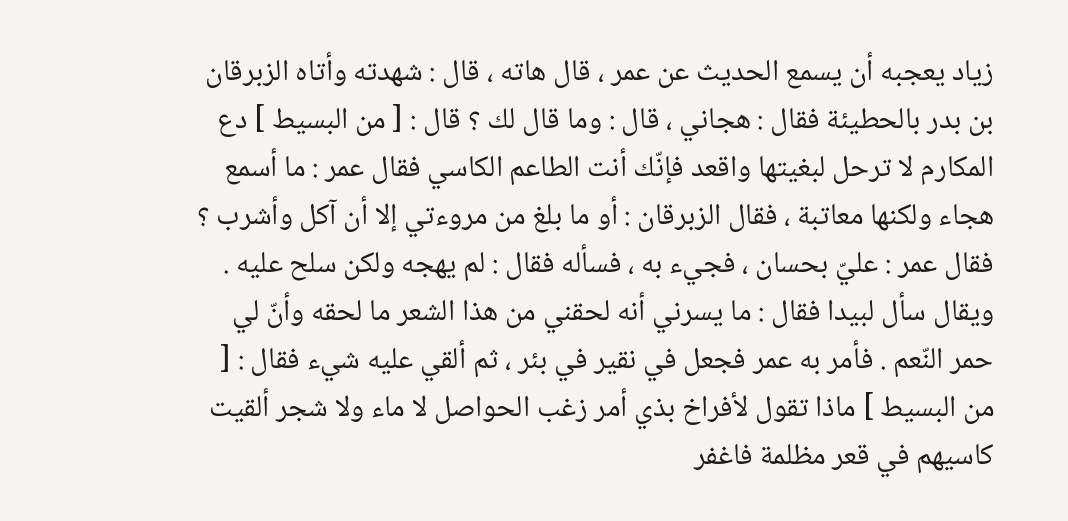زياد يعجبه أن يسمع الحديث عن عمر ، قال هاته ، قال : شهدته وأتاه الزبرقان بن بدر بالحطيئة فقال : هجاني ، قال : وما قال لك ؟ قال : [ من البسيط ] دع المكارم لا ترحل لبغيتها واقعد فإنّك أنت الطاعم الكاسي فقال عمر : ما أسمع هجاء ولكنها معاتبة ، فقال الزبرقان : أو ما بلغ من مروءتي إلا أن آكل وأشرب ؟ فقال عمر : عليّ بحسان ، فجيء به ، فسأله فقال : لم يهجه ولكن سلح عليه . ويقال سأل لبيدا فقال : ما يسرني أنه لحقني من هذا الشعر ما لحقه وأنّ لي حمر النّعم . فأمر به عمر فجعل في نقير في بئر ، ثم ألقي عليه شيء فقال : [ من البسيط ] ماذا تقول لأفراخ بذي أمر زغب الحواصل لا ماء ولا شجر ألقيت كاسيهم في قعر مظلمة فاغفر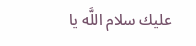عليك سلام اللَّه يا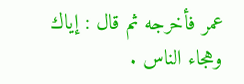عمر فأخرجه ثم قال : إياك وهجاء الناس .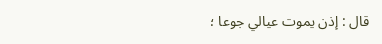قال : إذن يموت عيالي جوعا ؛